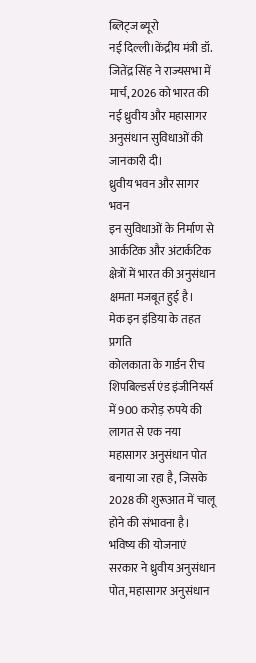ब्लिट्ज ब्यूरो
नई दिल्ली।केंद्रीय मंत्री डॉ. जितेंद्र सिंह ने राज्यसभा में मार्च, 2026 को भारत की नई ध्रुवीय और महासागर अनुसंधान सुविधाओं की जानकारी दी।
ध्रुवीय भवन और सागर भवन
इन सुविधाओं के निर्माण से आर्कटिक और अंटार्कटिक क्षेत्रों में भारत की अनुसंधान क्षमता मजबूत हुई है।
मेक इन इंडिया के तहत प्रगति
कोलकाता के गार्डन रीच शिपबिल्डर्स एंड इंजीनियर्स में 900 करोड़ रुपये की लागत से एक नया महासागर अनुसंधान पोत बनाया जा रहा है, जिसके 2028 की शुरूआत में चालू होने की संभावना है।
भविष्य की योजनाएं
सरकार ने ध्रुवीय अनुसंधान पोत, महासागर अनुसंधान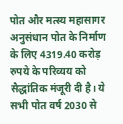पोत और मत्स्य महासागर अनुसंधान पोत के निर्माण के लिए 4319.40 करोड़ रुपये के परिव्यय को सैद्धांतिक मंजूरी दी है। ये सभी पोत वर्ष 2030 से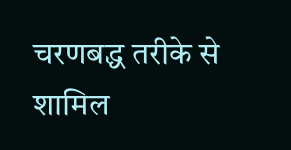चरणबद्ध तरीके से शामिल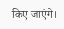किए जाएंगे।